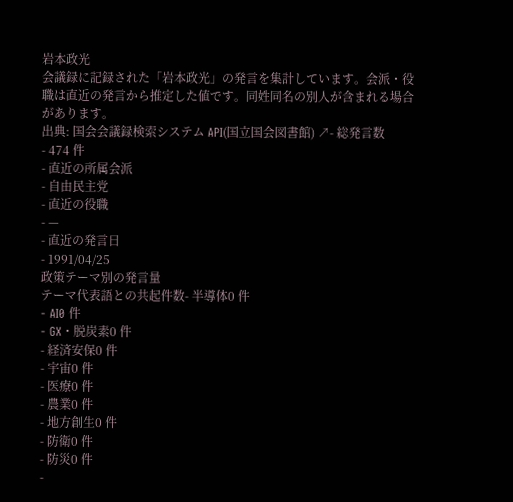岩本政光
会議録に記録された「岩本政光」の発言を集計しています。会派・役職は直近の発言から推定した値です。同姓同名の別人が含まれる場合があります。
出典: 国会会議録検索システム API(国立国会図書館) ↗- 総発言数
- 474 件
- 直近の所属会派
- 自由民主党
- 直近の役職
- —
- 直近の発言日
- 1991/04/25
政策テーマ別の発言量
テーマ代表語との共起件数- 半導体0 件
- AI0 件
- GX・脱炭素0 件
- 経済安保0 件
- 宇宙0 件
- 医療0 件
- 農業0 件
- 地方創生0 件
- 防衛0 件
- 防災0 件
-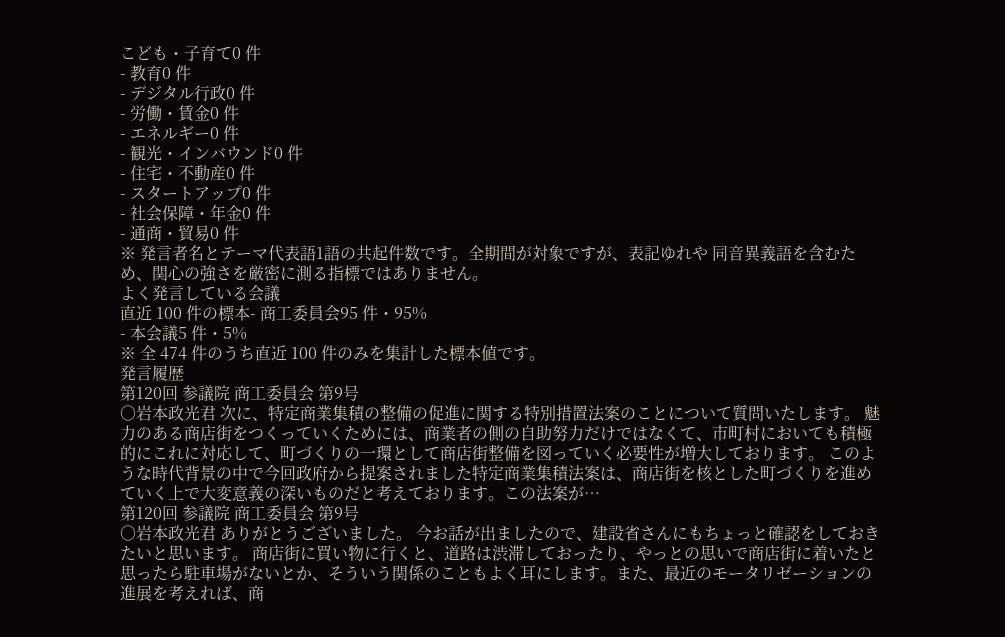こども・子育て0 件
- 教育0 件
- デジタル行政0 件
- 労働・賃金0 件
- エネルギー0 件
- 観光・インバウンド0 件
- 住宅・不動産0 件
- スタートアップ0 件
- 社会保障・年金0 件
- 通商・貿易0 件
※ 発言者名とテーマ代表語1語の共起件数です。全期間が対象ですが、表記ゆれや 同音異義語を含むため、関心の強さを厳密に測る指標ではありません。
よく発言している会議
直近 100 件の標本- 商工委員会95 件・95%
- 本会議5 件・5%
※ 全 474 件のうち直近 100 件のみを集計した標本値です。
発言履歴
第120回 参議院 商工委員会 第9号
○岩本政光君 次に、特定商業集積の整備の促進に関する特別措置法案のことについて質問いたします。 魅力のある商店街をつくっていくためには、商業者の側の自助努力だけではなくて、市町村においても積極的にこれに対応して、町づくりの一環として商店街整備を図っていく必要性が増大しております。 このような時代背景の中で今回政府から提案されました特定商業集積法案は、商店街を核とした町づくりを進めていく上で大変意義の深いものだと考えております。この法案が…
第120回 参議院 商工委員会 第9号
○岩本政光君 ありがとうございました。 今お話が出ましたので、建設省さんにもちょっと確認をしておきたいと思います。 商店街に買い物に行くと、道路は渋滞しておったり、やっとの思いで商店街に着いたと思ったら駐車場がないとか、そういう関係のこともよく耳にします。また、最近のモータリゼーションの進展を考えれば、商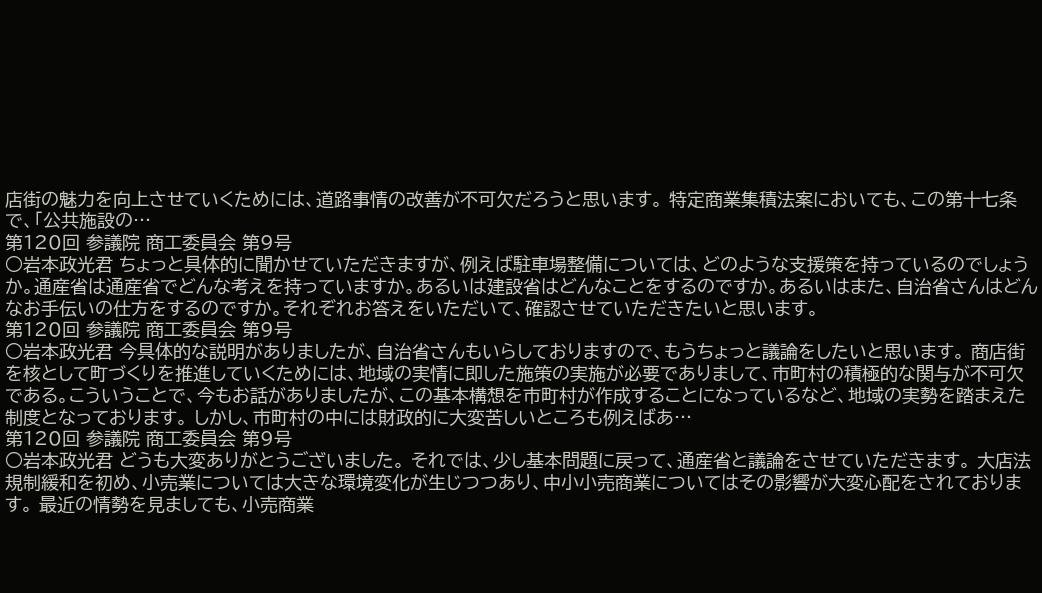店街の魅力を向上させていくためには、道路事情の改善が不可欠だろうと思います。 特定商業集積法案においても、この第十七条で、「公共施設の…
第120回 参議院 商工委員会 第9号
○岩本政光君 ちょっと具体的に聞かせていただきますが、例えば駐車場整備については、どのような支援策を持っているのでしょうか。通産省は通産省でどんな考えを持っていますか。あるいは建設省はどんなことをするのですか。あるいはまた、自治省さんはどんなお手伝いの仕方をするのですか。それぞれお答えをいただいて、確認させていただきたいと思います。
第120回 参議院 商工委員会 第9号
○岩本政光君 今具体的な説明がありましたが、自治省さんもいらしておりますので、もうちょっと議論をしたいと思います。 商店街を核として町づくりを推進していくためには、地域の実情に即した施策の実施が必要でありまして、市町村の積極的な関与が不可欠である。こういうことで、今もお話がありましたが、この基本構想を市町村が作成することになっているなど、地域の実勢を踏まえた制度となっております。 しかし、市町村の中には財政的に大変苦しいところも例えばあ…
第120回 参議院 商工委員会 第9号
○岩本政光君 どうも大変ありがとうございました。 それでは、少し基本問題に戻って、通産省と議論をさせていただきます。 大店法規制緩和を初め、小売業については大きな環境変化が生じつつあり、中小小売商業についてはその影響が大変心配をされております。 最近の情勢を見ましても、小売商業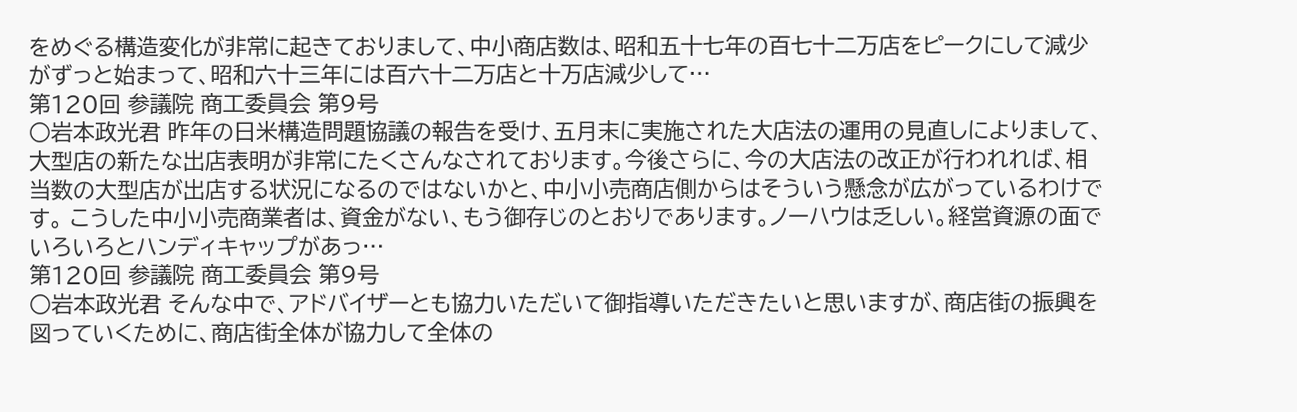をめぐる構造変化が非常に起きておりまして、中小商店数は、昭和五十七年の百七十二万店をピークにして減少がずっと始まって、昭和六十三年には百六十二万店と十万店減少して…
第120回 参議院 商工委員会 第9号
○岩本政光君 昨年の日米構造問題協議の報告を受け、五月末に実施された大店法の運用の見直しによりまして、大型店の新たな出店表明が非常にたくさんなされております。今後さらに、今の大店法の改正が行われれば、相当数の大型店が出店する状況になるのではないかと、中小小売商店側からはそういう懸念が広がっているわけです。 こうした中小小売商業者は、資金がない、もう御存じのとおりであります。ノーハウは乏しい。経営資源の面でいろいろとハンディキャップがあっ…
第120回 参議院 商工委員会 第9号
○岩本政光君 そんな中で、アドバイザーとも協力いただいて御指導いただきたいと思いますが、商店街の振興を図っていくために、商店街全体が協力して全体の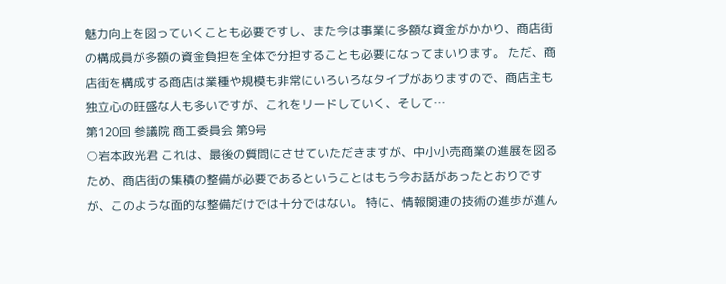魅力向上を図っていくことも必要ですし、また今は事業に多額な資金がかかり、商店街の構成員が多額の資金負担を全体で分担することも必要になってまいります。 ただ、商店街を構成する商店は業種や規模も非常にいろいろなタイプがありますので、商店主も独立心の旺盛な人も多いですが、これをリードしていく、そして…
第120回 参議院 商工委員会 第9号
○岩本政光君 これは、最後の質問にさせていただきますが、中小小売商業の進展を図るため、商店街の集積の整備が必要であるということはもう今お話があったとおりですが、このような面的な整備だけでは十分ではない。 特に、情報関連の技術の進歩が進ん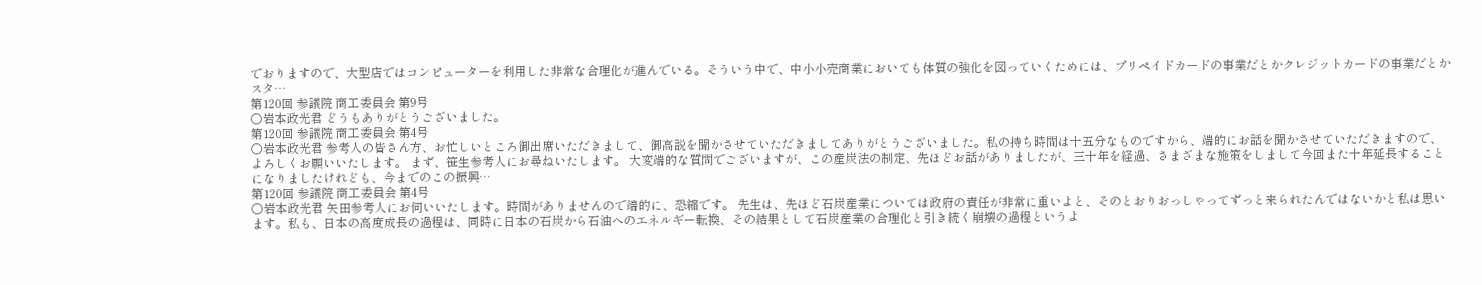でおりますので、大型店ではコンピューターを利用した非常な合理化が進んでいる。そういう中で、中小小売商業においても体質の強化を図っていくためには、プリペイドカードの事業だとかクレジットカードの事業だとかスタ…
第120回 参議院 商工委員会 第9号
○岩本政光君 どうもありがとうございました。
第120回 参議院 商工委員会 第4号
○岩本政光君 参考人の皆さん方、お忙しいところ御出席いただきまして、御高説を聞かさせていただきましてありがとうございました。私の持ち時間は十五分なものですから、端的にお話を聞かさせていただきますので、よろしくお願いいたします。 まず、笹生参考人にお尋ねいたします。 大変端的な質問でございますが、この産炭法の制定、先ほどお話がありましたが、三十年を経過、さまざまな施策をしまして今回また十年延長することになりましたけれども、今までのこの振興…
第120回 参議院 商工委員会 第4号
○岩本政光君 矢田参考人にお伺いいたします。時間がありませんので端的に、恐縮です。 先生は、先ほど石炭産業については政府の責任が非常に重いよと、そのとおりおっしゃってずっと来られたんではないかと私は思います。私も、日本の高度成長の過程は、同時に日本の石炭から石油へのエネルギー転換、その結果として石炭産業の合理化と引き続く崩壊の過程というよ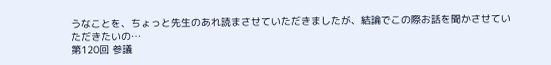うなことを、ちょっと先生のあれ読まさせていただきましたが、結論でこの際お話を聞かさせていただきたいの…
第120回 参議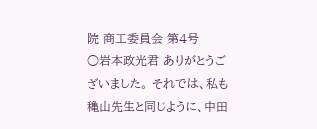院 商工委員会 第4号
○岩本政光君 ありがとうございました。 それでは、私も穐山先生と同じように、中田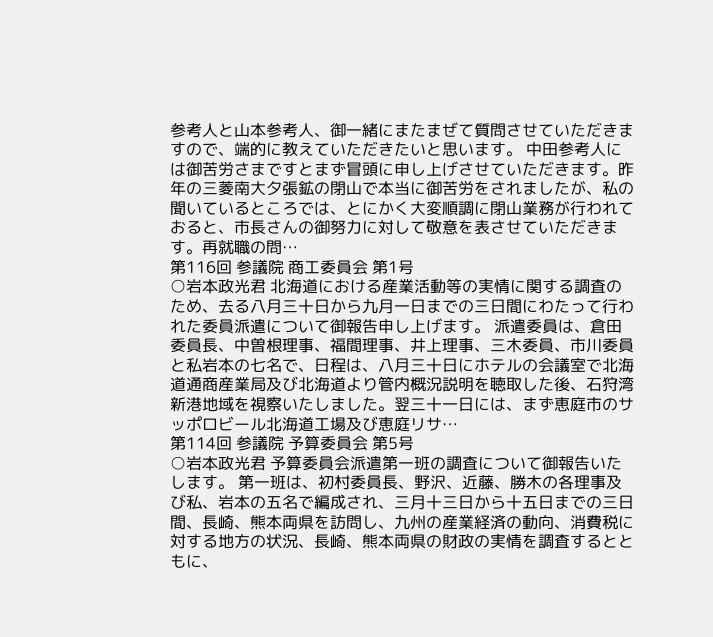参考人と山本参考人、御一緒にまたまぜて質問させていただきますので、端的に教えていただきたいと思います。 中田参考人には御苦労さまですとまず冒頭に申し上げさせていただきます。昨年の三菱南大夕張鉱の閉山で本当に御苦労をされましたが、私の聞いているところでは、とにかく大変順調に閉山業務が行われておると、市長さんの御努力に対して敬意を表させていただきます。再就職の問…
第116回 参議院 商工委員会 第1号
○岩本政光君 北海道における産業活動等の実情に関する調査のため、去る八月三十日から九月一日までの三日間にわたって行われた委員派遣について御報告申し上げます。 派遣委員は、倉田委員長、中曽根理事、福間理事、井上理事、三木委員、市川委員と私岩本の七名で、日程は、八月三十日にホテルの会議室で北海道通商産業局及び北海道より管内概況説明を聴取した後、石狩湾新港地域を視察いたしました。翌三十一日には、まず恵庭市のサッポロビール北海道工場及び恵庭リサ…
第114回 参議院 予算委員会 第5号
○岩本政光君 予算委員会派遣第一班の調査について御報告いたします。 第一班は、初村委員長、野沢、近藤、勝木の各理事及び私、岩本の五名で編成され、三月十三日から十五日までの三日間、長崎、熊本両県を訪問し、九州の産業経済の動向、消費税に対する地方の状況、長崎、熊本両県の財政の実情を調査するとともに、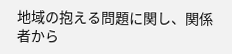地域の抱える問題に関し、関係者から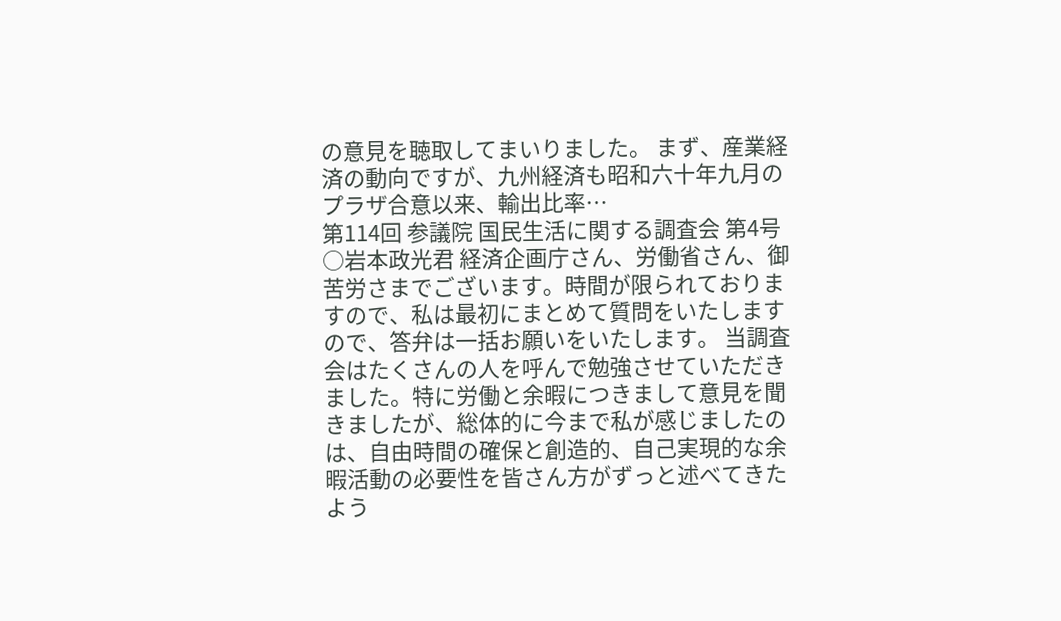の意見を聴取してまいりました。 まず、産業経済の動向ですが、九州経済も昭和六十年九月のプラザ合意以来、輸出比率…
第114回 参議院 国民生活に関する調査会 第4号
○岩本政光君 経済企画庁さん、労働省さん、御苦労さまでございます。時間が限られておりますので、私は最初にまとめて質問をいたしますので、答弁は一括お願いをいたします。 当調査会はたくさんの人を呼んで勉強させていただきました。特に労働と余暇につきまして意見を聞きましたが、総体的に今まで私が感じましたのは、自由時間の確保と創造的、自己実現的な余暇活動の必要性を皆さん方がずっと述べてきたよう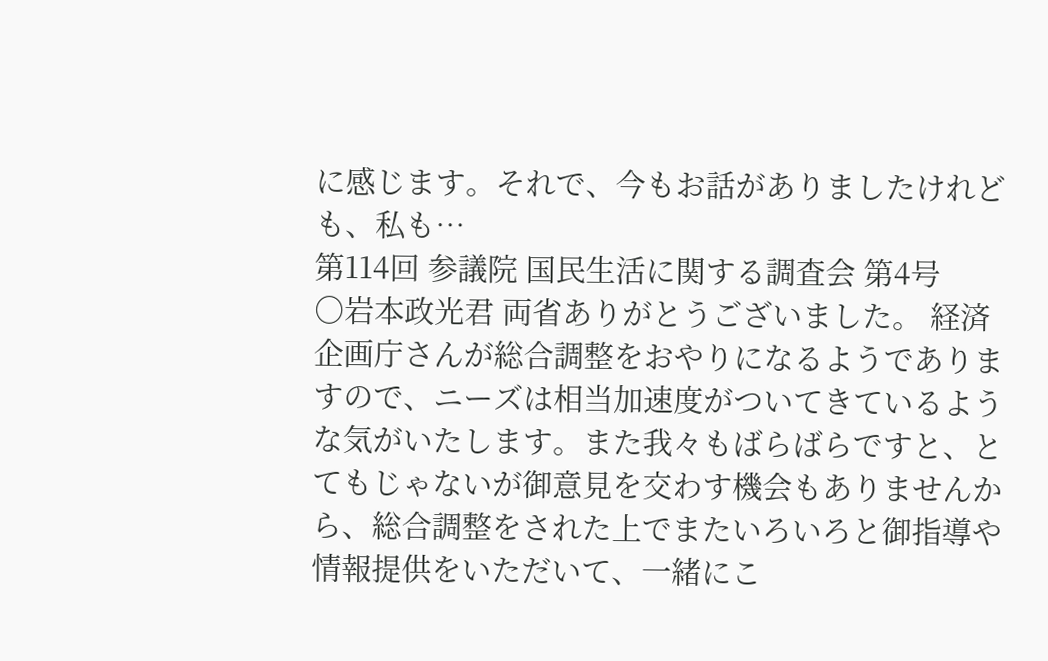に感じます。それで、今もお話がありましたけれども、私も…
第114回 参議院 国民生活に関する調査会 第4号
○岩本政光君 両省ありがとうございました。 経済企画庁さんが総合調整をおやりになるようでありますので、ニーズは相当加速度がついてきているような気がいたします。また我々もばらばらですと、とてもじゃないが御意見を交わす機会もありませんから、総合調整をされた上でまたいろいろと御指導や情報提供をいただいて、一緒にこ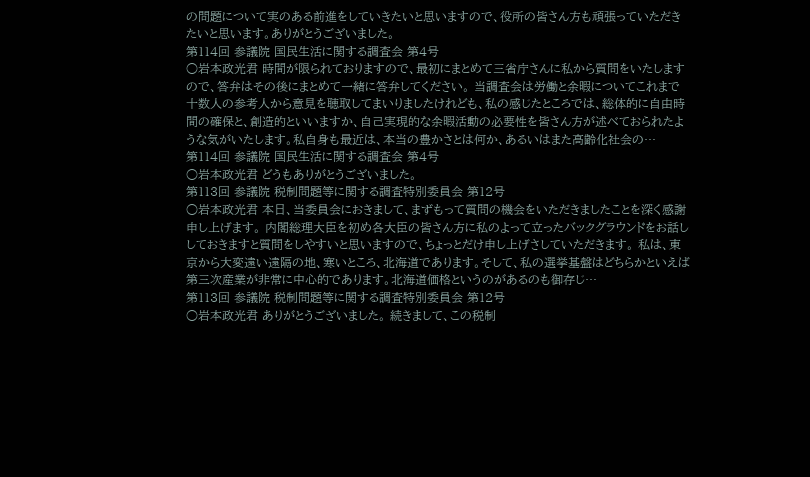の問題について実のある前進をしていきたいと思いますので、役所の皆さん方も頑張っていただきたいと思います。ありがとうございました。
第114回 参議院 国民生活に関する調査会 第4号
○岩本政光君 時間が限られておりますので、最初にまとめて三省庁さんに私から質問をいたしますので、答弁はその後にまとめて一緒に答弁してください。 当調査会は労働と余暇についてこれまで十数人の参考人から意見を聴取してまいりましたけれども、私の感じたところでは、総体的に自由時間の確保と、創造的といいますか、自己実現的な余暇活動の必要性を皆さん方が述べておられたような気がいたします。私自身も最近は、本当の豊かさとは何か、あるいはまた高齢化社会の…
第114回 参議院 国民生活に関する調査会 第4号
○岩本政光君 どうもありがとうございました。
第113回 参議院 税制問題等に関する調査特別委員会 第12号
○岩本政光君 本日、当委員会におきまして、まずもって質問の機会をいただきましたことを深く感謝申し上げます。 内閣総理大臣を初め各大臣の皆さん方に私のよって立ったバックグラウンドをお話ししておきますと質問をしやすいと思いますので、ちょっとだけ申し上げさしていただきます。 私は、東京から大変遠い遠隔の地、寒いところ、北海道であります。そして、私の選挙基盤はどちらかといえば第三次産業が非常に中心的であります。北海道価格というのがあるのも御存じ…
第113回 参議院 税制問題等に関する調査特別委員会 第12号
○岩本政光君 ありがとうございました。 続きまして、この税制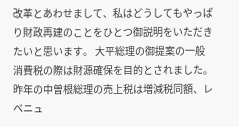改革とあわせまして、私はどうしてもやっぱり財政再建のことをひとつ御説明をいただきたいと思います。 大平総理の御提案の一般消費税の際は財源確保を目的とされました。昨年の中曽根総理の売上税は増減税同額、レベニュ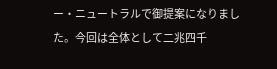ー・ニュートラルで御提案になりました。今回は全体として二兆四千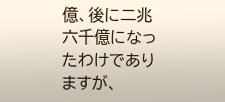億、後に二兆六千億になったわけでありますが、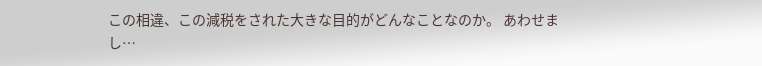この相違、この減税をされた大きな目的がどんなことなのか。 あわせまし…